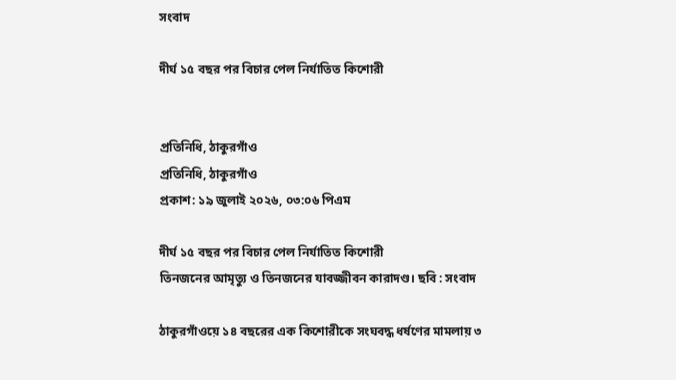সংবাদ

দীর্ঘ ১৫ বছর পর বিচার পেল নির্যাতিত কিশোরী


প্রতিনিধি, ঠাকুরগাঁও
প্রতিনিধি, ঠাকুরগাঁও
প্রকাশ: ১৯ জুলাই ২০২৬, ০৩:০৬ পিএম

দীর্ঘ ১৫ বছর পর বিচার পেল নির্যাতিত কিশোরী
তিনজনের আমৃত্যু ও তিনজনের যাবজ্জীবন কারাদণ্ড। ছবি : সংবাদ

ঠাকুরগাঁওয়ে ১৪ বছরের এক কিশোরীকে সংঘবদ্ধ ধর্ষণের মামলায় ৩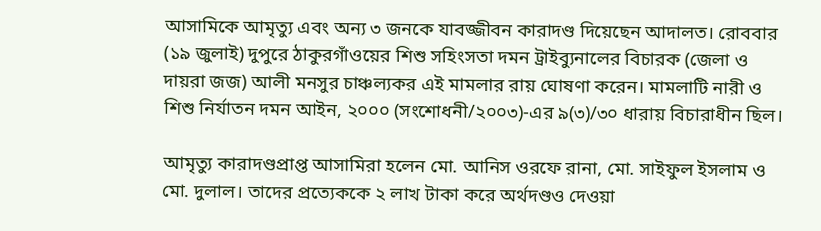আসামিকে আমৃত্যু এবং অন্য ৩ জনকে যাবজ্জীবন কারাদণ্ড দিয়েছেন আদালত। রোববার (১৯ জুলাই) দুপুরে ঠাকুরগাঁওয়ের শিশু সহিংসতা দমন ট্রাইব্যুনালের বিচারক (জেলা ও দায়রা জজ) আলী মনসুর চাঞ্চল্যকর এই মামলার রায় ঘোষণা করেন। মামলাটি নারী ও শিশু নির্যাতন দমন আইন, ২০০০ (সংশোধনী/২০০৩)-এর ৯(৩)/৩০ ধারায় বিচারাধীন ছিল।

আমৃত্যু কারাদণ্ডপ্রাপ্ত আসামিরা হলেন মো. আনিস ওরফে রানা, মো. সাইফুল ইসলাম ও মো. দুলাল। তাদের প্রত্যেককে ২ লাখ টাকা করে অর্থদণ্ডও দেওয়া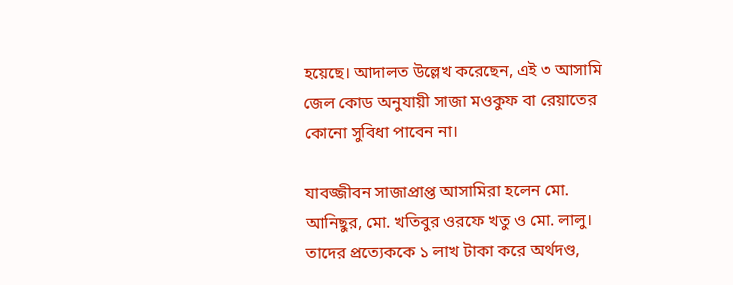হয়েছে। আদালত উল্লেখ করেছেন, এই ৩ আসামি জেল কোড অনুযায়ী সাজা মওকুফ বা রেয়াতের কোনো সুবিধা পাবেন না।

যাবজ্জীবন সাজাপ্রাপ্ত আসামিরা হলেন মো. আনিছুর, মো. খতিবুর ওরফে খতু ও মো. লালু। তাদের প্রত্যেককে ১ লাখ টাকা করে অর্থদণ্ড,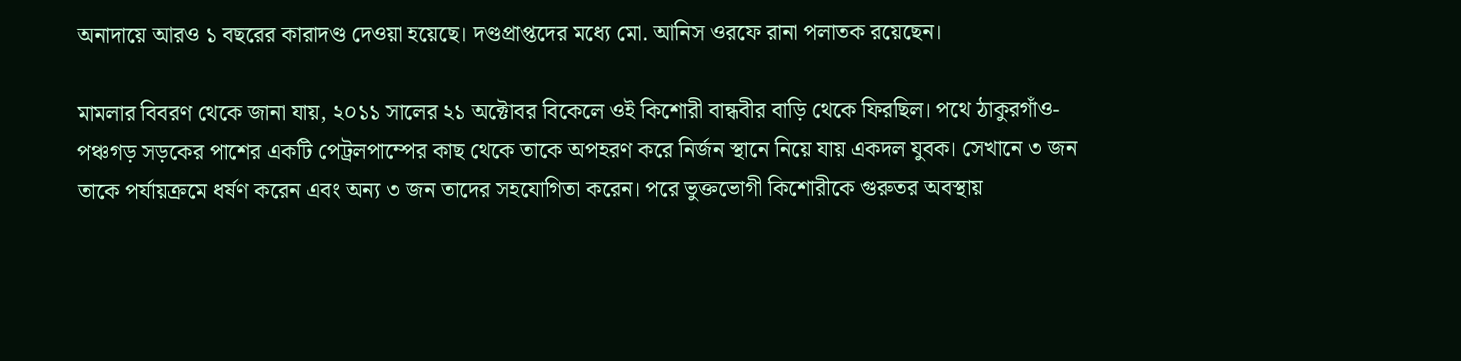অনাদায়ে আরও ১ বছরের কারাদণ্ড দেওয়া হয়েছে। দণ্ডপ্রাপ্তদের মধ্যে মো. আনিস ওরফে রানা পলাতক রয়েছেন।

মামলার বিবরণ থেকে জানা যায়, ২০১১ সালের ২১ অক্টোবর বিকেলে ওই কিশোরী বান্ধবীর বাড়ি থেকে ফিরছিল। পথে ঠাকুরগাঁও-পঞ্চগড় সড়কের পাশের একটি পেট্রলপাম্পের কাছ থেকে তাকে অপহরণ করে নির্জন স্থানে নিয়ে যায় একদল যুবক। সেখানে ৩ জন তাকে পর্যায়ক্রমে ধর্ষণ করেন এবং অন্য ৩ জন তাদের সহযোগিতা করেন। পরে ভুক্তভোগী কিশোরীকে গুরুতর অবস্থায়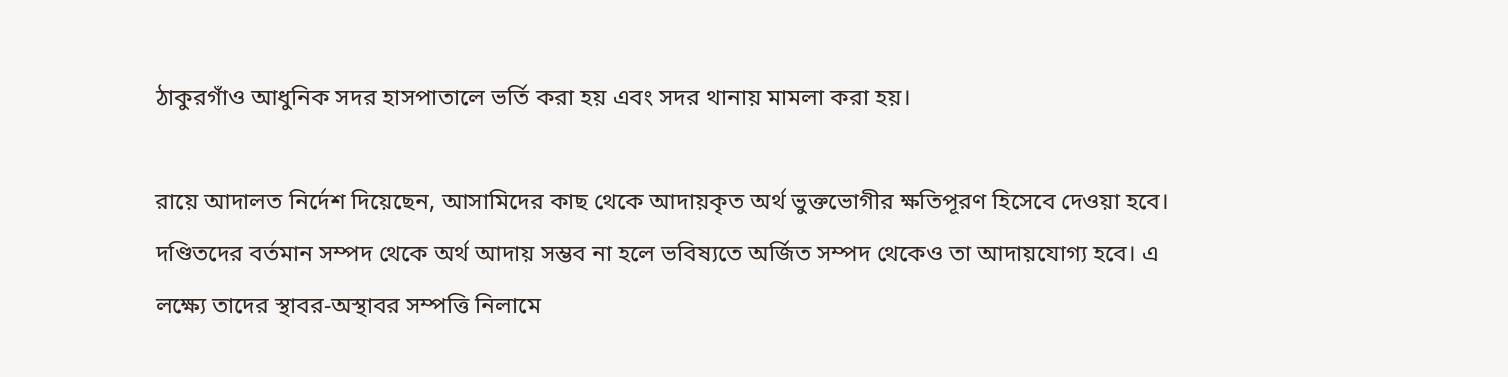ঠাকুরগাঁও আধুনিক সদর হাসপাতালে ভর্তি করা হয় এবং সদর থানায় মামলা করা হয়।

রায়ে আদালত নির্দেশ দিয়েছেন, আসামিদের কাছ থেকে আদায়কৃত অর্থ ভুক্তভোগীর ক্ষতিপূরণ হিসেবে দেওয়া হবে। দণ্ডিতদের বর্তমান সম্পদ থেকে অর্থ আদায় সম্ভব না হলে ভবিষ্যতে অর্জিত সম্পদ থেকেও তা আদায়যোগ্য হবে। এ লক্ষ্যে তাদের স্থাবর-অস্থাবর সম্পত্তি নিলামে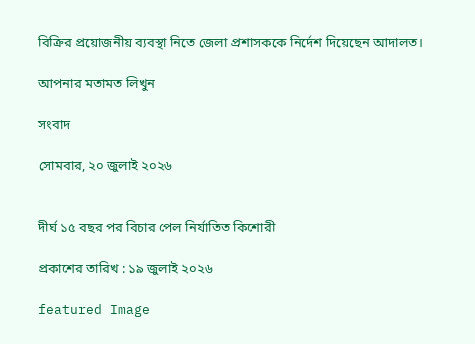বিক্রির প্রয়োজনীয় ব্যবস্থা নিতে জেলা প্রশাসককে নির্দেশ দিয়েছেন আদালত।

আপনার মতামত লিখুন

সংবাদ

সোমবার, ২০ জুলাই ২০২৬


দীর্ঘ ১৫ বছর পর বিচার পেল নির্যাতিত কিশোরী

প্রকাশের তারিখ : ১৯ জুলাই ২০২৬

featured Image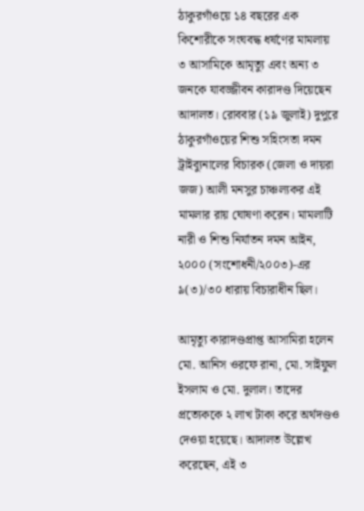ঠাকুরগাঁওয়ে ১৪ বছরের এক কিশোরীকে সংঘবদ্ধ ধর্ষণের মামলায় ৩ আসামিকে আমৃত্যু এবং অন্য ৩ জনকে যাবজ্জীবন কারাদণ্ড দিয়েছেন আদালত। রোববার (১৯ জুলাই) দুপুরে ঠাকুরগাঁওয়ের শিশু সহিংসতা দমন ট্রাইব্যুনালের বিচারক (জেলা ও দায়রা জজ) আলী মনসুর চাঞ্চল্যকর এই মামলার রায় ঘোষণা করেন। মামলাটি নারী ও শিশু নির্যাতন দমন আইন, ২০০০ (সংশোধনী/২০০৩)-এর ৯(৩)/৩০ ধারায় বিচারাধীন ছিল।

আমৃত্যু কারাদণ্ডপ্রাপ্ত আসামিরা হলেন মো. আনিস ওরফে রানা, মো. সাইফুল ইসলাম ও মো. দুলাল। তাদের প্রত্যেককে ২ লাখ টাকা করে অর্থদণ্ডও দেওয়া হয়েছে। আদালত উল্লেখ করেছেন, এই ৩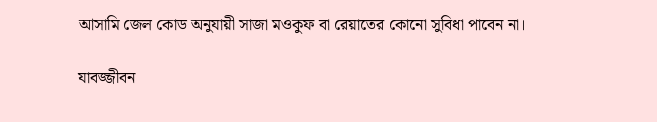আসামি জেল কোড অনুযায়ী সাজা মওকুফ বা রেয়াতের কোনো সুবিধা পাবেন না।

যাবজ্জীবন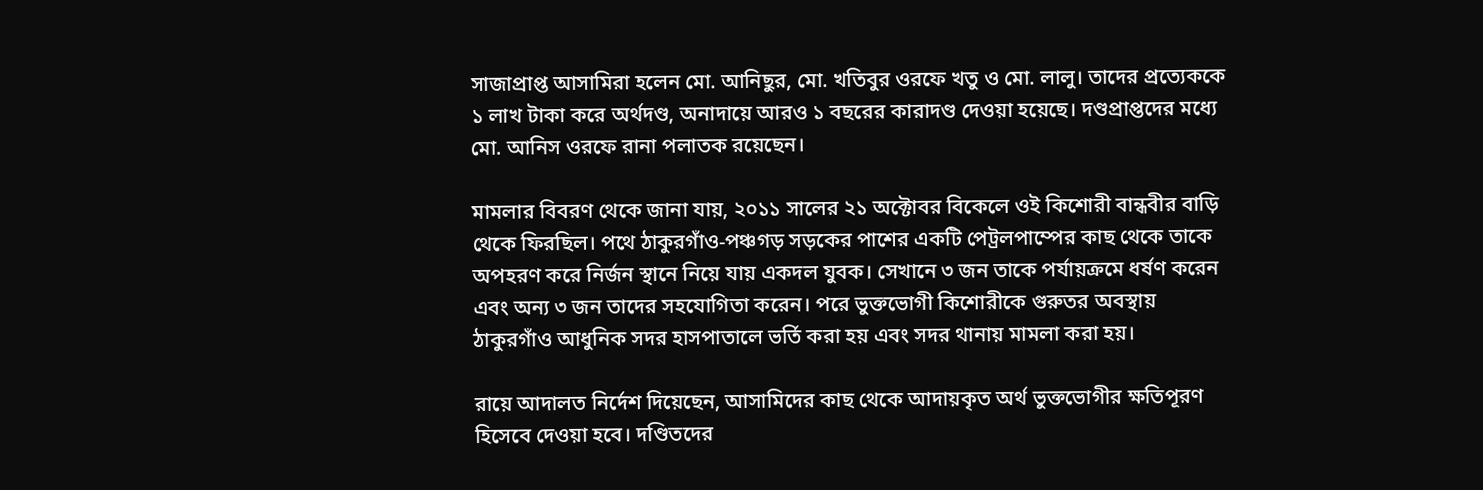সাজাপ্রাপ্ত আসামিরা হলেন মো. আনিছুর, মো. খতিবুর ওরফে খতু ও মো. লালু। তাদের প্রত্যেককে ১ লাখ টাকা করে অর্থদণ্ড, অনাদায়ে আরও ১ বছরের কারাদণ্ড দেওয়া হয়েছে। দণ্ডপ্রাপ্তদের মধ্যে মো. আনিস ওরফে রানা পলাতক রয়েছেন।

মামলার বিবরণ থেকে জানা যায়, ২০১১ সালের ২১ অক্টোবর বিকেলে ওই কিশোরী বান্ধবীর বাড়ি থেকে ফিরছিল। পথে ঠাকুরগাঁও-পঞ্চগড় সড়কের পাশের একটি পেট্রলপাম্পের কাছ থেকে তাকে অপহরণ করে নির্জন স্থানে নিয়ে যায় একদল যুবক। সেখানে ৩ জন তাকে পর্যায়ক্রমে ধর্ষণ করেন এবং অন্য ৩ জন তাদের সহযোগিতা করেন। পরে ভুক্তভোগী কিশোরীকে গুরুতর অবস্থায় ঠাকুরগাঁও আধুনিক সদর হাসপাতালে ভর্তি করা হয় এবং সদর থানায় মামলা করা হয়।

রায়ে আদালত নির্দেশ দিয়েছেন, আসামিদের কাছ থেকে আদায়কৃত অর্থ ভুক্তভোগীর ক্ষতিপূরণ হিসেবে দেওয়া হবে। দণ্ডিতদের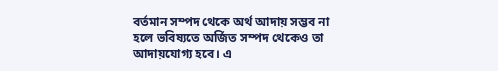বর্তমান সম্পদ থেকে অর্থ আদায় সম্ভব না হলে ভবিষ্যতে অর্জিত সম্পদ থেকেও তা আদায়যোগ্য হবে। এ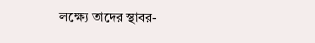লক্ষ্যে তাদের স্থাবর-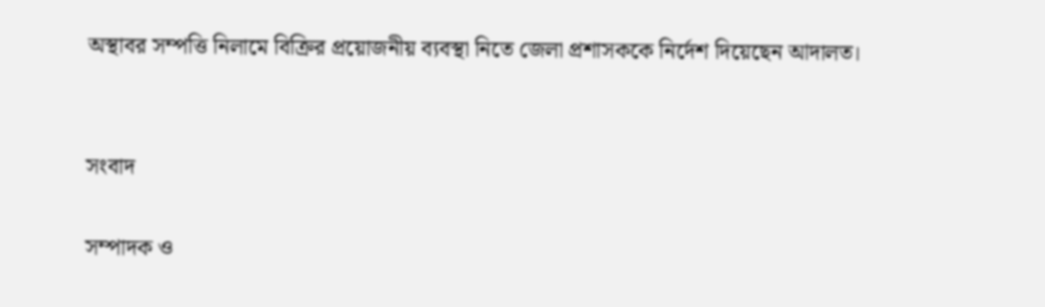অস্থাবর সম্পত্তি নিলামে বিক্রির প্রয়োজনীয় ব্যবস্থা নিতে জেলা প্রশাসককে নির্দেশ দিয়েছেন আদালত।


সংবাদ

সম্পাদক ও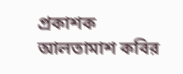প্রকাশক
আলতামাশ কবির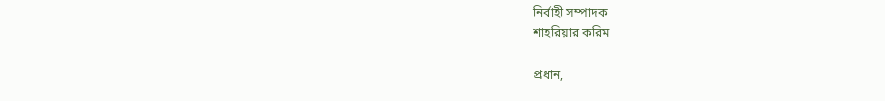নির্বাহী সম্পাদক
শাহরিয়ার করিম

প্রধান,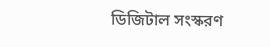ডিজিটাল সংস্করণ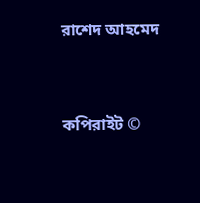রাশেদ আহমেদ


কপিরাইট ©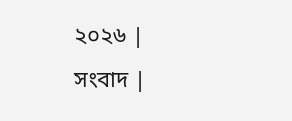২০২৬ | সংবাদ |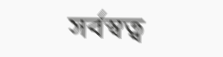সর্বস্বত্ব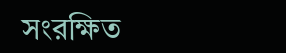সংরক্ষিত